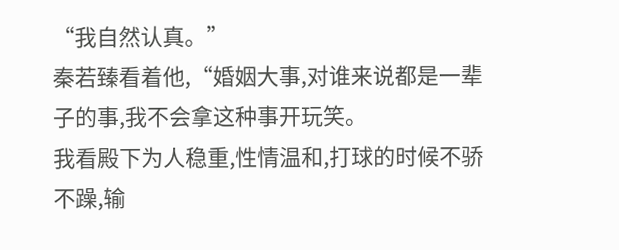“我自然认真。”
秦若臻看着他,“婚姻大事,对谁来说都是一辈子的事,我不会拿这种事开玩笑。
我看殿下为人稳重,性情温和,打球的时候不骄不躁,输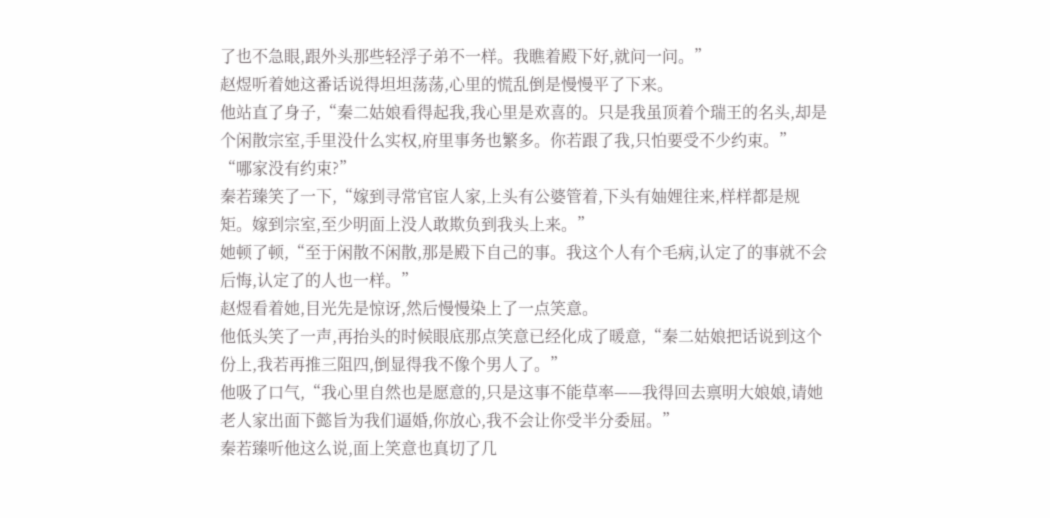了也不急眼,跟外头那些轻浮子弟不一样。我瞧着殿下好,就问一问。”
赵煜听着她这番话说得坦坦荡荡,心里的慌乱倒是慢慢平了下来。
他站直了身子,“秦二姑娘看得起我,我心里是欢喜的。只是我虽顶着个瑞王的名头,却是个闲散宗室,手里没什么实权,府里事务也繁多。你若跟了我,只怕要受不少约束。”
“哪家没有约束?”
秦若臻笑了一下,“嫁到寻常官宦人家,上头有公婆管着,下头有妯娌往来,样样都是规矩。嫁到宗室,至少明面上没人敢欺负到我头上来。”
她顿了顿,“至于闲散不闲散,那是殿下自己的事。我这个人有个毛病,认定了的事就不会后悔,认定了的人也一样。”
赵煜看着她,目光先是惊讶,然后慢慢染上了一点笑意。
他低头笑了一声,再抬头的时候眼底那点笑意已经化成了暖意,“秦二姑娘把话说到这个份上,我若再推三阻四,倒显得我不像个男人了。”
他吸了口气,“我心里自然也是愿意的,只是这事不能草率——我得回去禀明大娘娘,请她老人家出面下懿旨为我们逼婚,你放心,我不会让你受半分委屈。”
秦若臻听他这么说,面上笑意也真切了几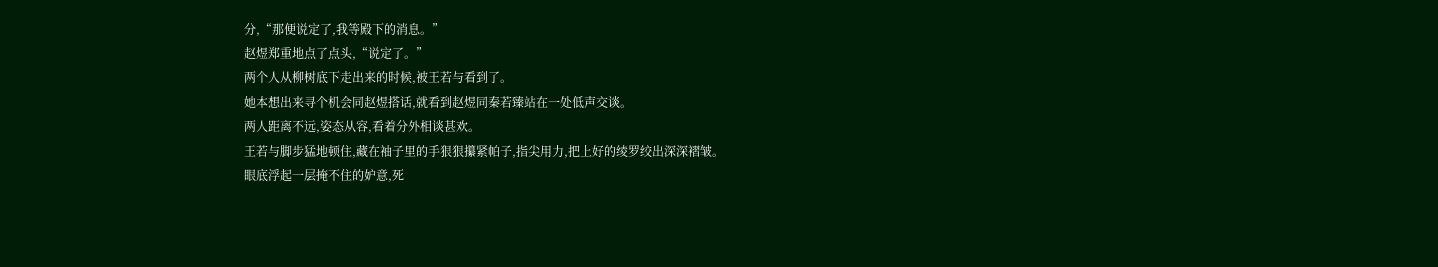分,“那便说定了,我等殿下的消息。”
赵煜郑重地点了点头,“说定了。”
两个人从柳树底下走出来的时候,被王若与看到了。
她本想出来寻个机会同赵煜搭话,就看到赵煜同秦若臻站在一处低声交谈。
两人距离不远,姿态从容,看着分外相谈甚欢。
王若与脚步猛地顿住,藏在袖子里的手狠狠攥紧帕子,指尖用力,把上好的绫罗绞出深深褶皱。
眼底浮起一层掩不住的妒意,死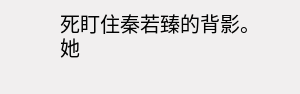死盯住秦若臻的背影。
她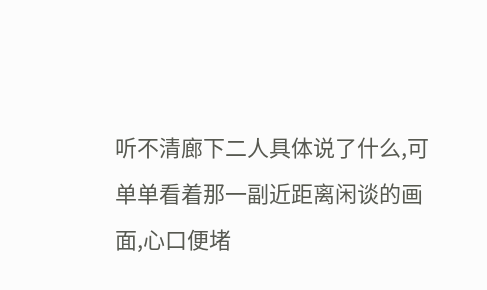听不清廊下二人具体说了什么,可单单看着那一副近距离闲谈的画面,心口便堵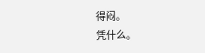得闷。
凭什么。